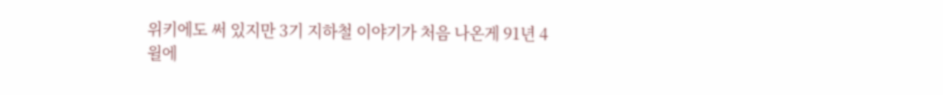위키에도 써 있지만 3기 지하철 이야기가 처음 나온게 91년 4윌에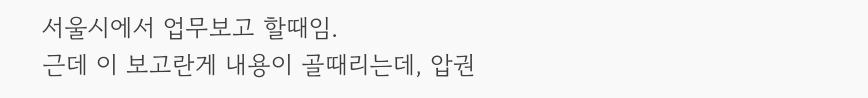서울시에서 업무보고 할때임.
근데 이 보고란게 내용이 골때리는데, 압권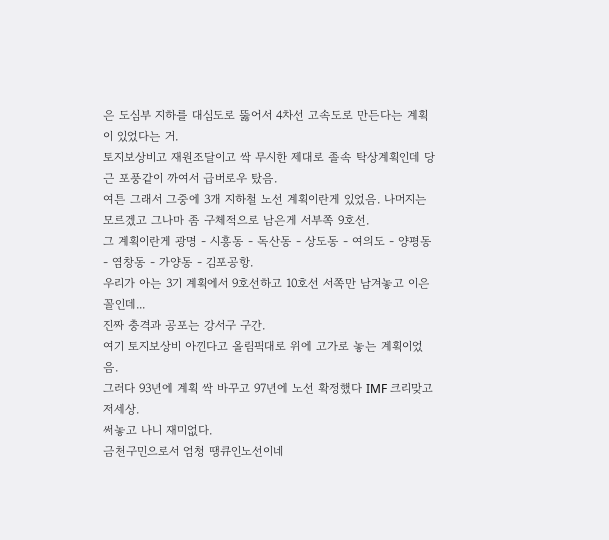은 도심부 지하를 대심도로 뚫어서 4차선 고속도로 만든다는 계획이 있었다는 거.
토지보상비고 재원조달이고 싹 무시한 제대로 졸속 탁상계획인데 당근 포풍같이 까여서 급버로우 탔음.
여튼 그래서 그중에 3개 지하철 노선 계획이란게 있었음. 나머지는 모르겠고 그나마 좀 구체적으로 남은게 서부쪽 9호선.
그 계획이란게 광명 - 시흥동 - 독산동 - 상도동 - 여의도 - 양평동 - 염창동 - 가양동 - 김포공항.
우리가 아는 3기 계획에서 9호선하고 10호선 서쪽만 남겨놓고 이은 꼴인데...
진짜 충격과 공포는 강서구 구간.
여기 토지보상비 아낀다고 올림픽대로 위에 고가로 놓는 계획이었음.
그러다 93년에 계획 싹 바꾸고 97년에 노선 확정했다 IMF 크리맞고 저세상.
써놓고 나니 재미없다.
금천구민으로서 엄청 땡큐인노선이네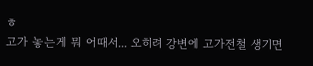ㅎ
고가 놓는게 뭐 어때서... 오히려 강변에 고가전철 생기면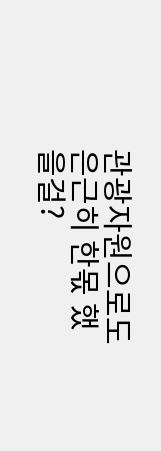관광자원으로도 은근히 한몫 했을걸?